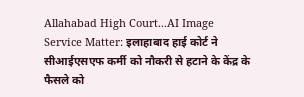Allahabad High Court...AI Image
Service Matter: इलाहाबाद हाई कोर्ट ने सीआईएसएफ कर्मी को नौकरी से हटाने के केंद्र के फैसले को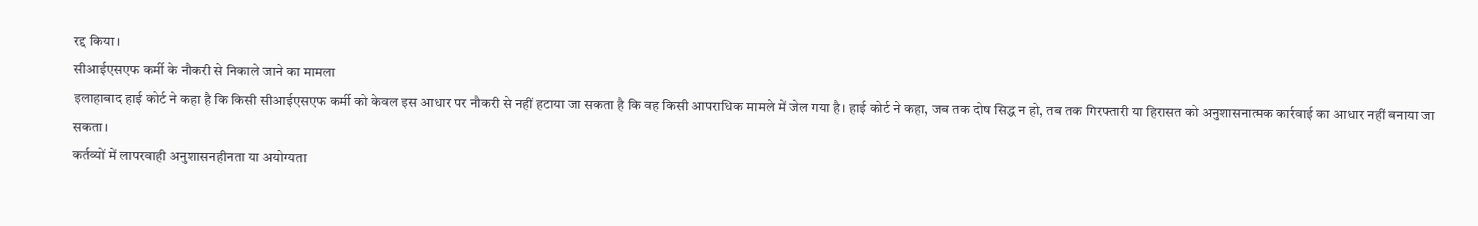रद्द किया।
सीआईएसएफ कर्मी के नौकरी से निकाले जाने का मामला
इलाहाबाद हाई कोर्ट ने कहा है कि किसी सीआईएसएफ कर्मी को केवल इस आधार पर नौकरी से नहीं हटाया जा सकता है कि वह किसी आपराधिक मामले में जेल गया है। हाई कोर्ट ने कहा, जब तक दोष सिद्ध न हो, तब तक गिरफ्तारी या हिरासत को अनुशासनात्मक कार्रवाई का आधार नहीं बनाया जा सकता।
कर्तव्यों में लापरवाही अनुशासनहीनता या अयोग्यता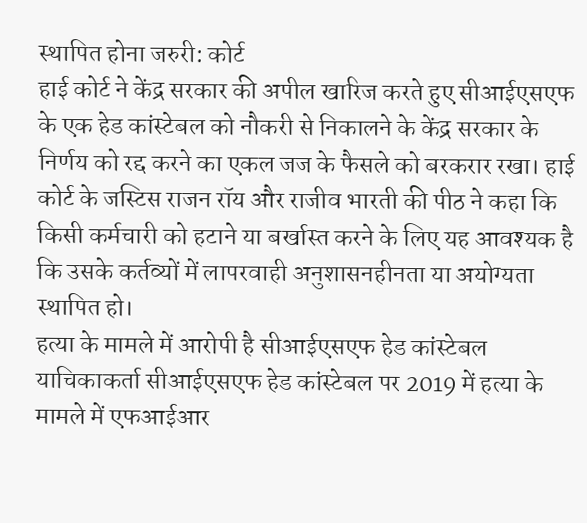स्थापित होना जरुरी: कोर्ट
हाई कोर्ट ने केंद्र सरकार की अपील खारिज करते हुए सीआईएसएफ के एक हेड कांस्टेबल को नौकरी से निकालने के केंद्र सरकार के निर्णय को रद्द करने का एकल जज के फैसले को बरकरार रखा। हाई कोर्ट के जस्टिस राजन रॉय और राजीव भारती की पीठ ने कहा कि किसी कर्मचारी को हटाने या बर्खास्त करने के लिए यह आवश्यक है कि उसके कर्तव्यों में लापरवाही अनुशासनहीनता या अयोग्यता स्थापित हो।
हत्या के मामले में आरोपी है सीआईएसएफ हेड कांस्टेबल
याचिकाकर्ता सीआईएसएफ हेड कांस्टेबल पर 2019 में हत्या के मामले में एफआईआर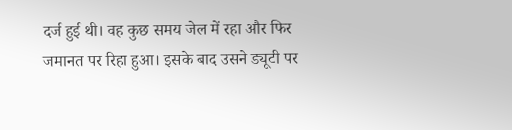दर्ज हुई थी। वह कुछ समय जेल में रहा और फिर जमानत पर रिहा हुआ। इसके बाद उसने ड्यूटी पर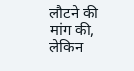लौटने की मांग की, लेकिन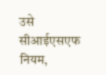उसे सीआईएसएफ नियम,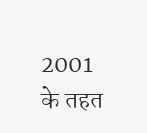2001 के तहत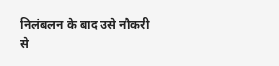निलंबलन के बाद उसे नौकरी से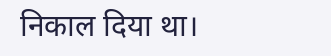निकाल दिया था।